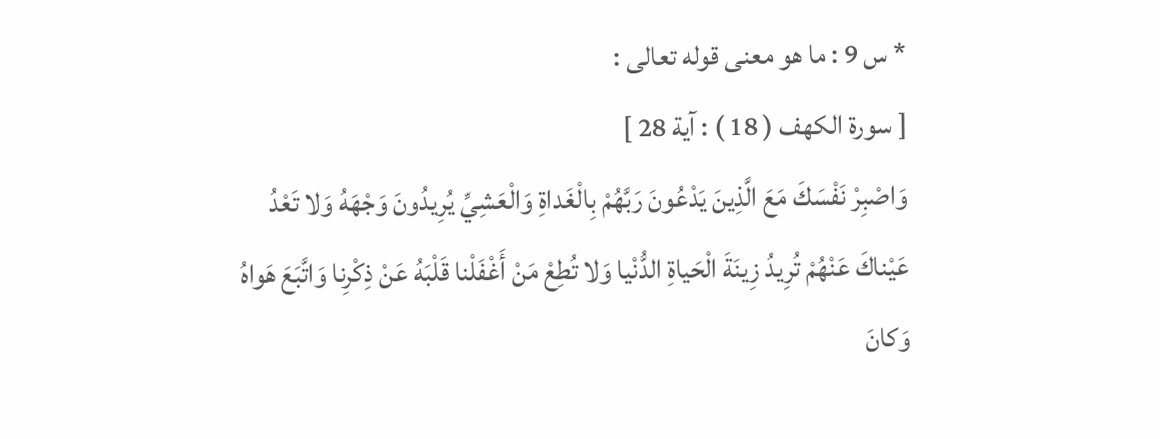* س 9 : ما هو معنى قوله تعالى :
[ سورة الكهف ( 18 ) : آية 28 ]
وَاصْبِرْ نَفْسَكَ مَعَ الَّذِينَ يَدْعُونَ رَبَّهُمْ بِالْغَداةِ وَالْعَشِيِّ يُرِيدُونَ وَجْهَهُ وَلا تَعْدُ عَيْناكَ عَنْهُمْ تُرِيدُ زِينَةَ الْحَياةِ الدُّنْيا وَلا تُطِعْ مَنْ أَغْفَلْنا قَلْبَهُ عَنْ ذِكْرِنا وَاتَّبَعَ هَواهُ وَكانَ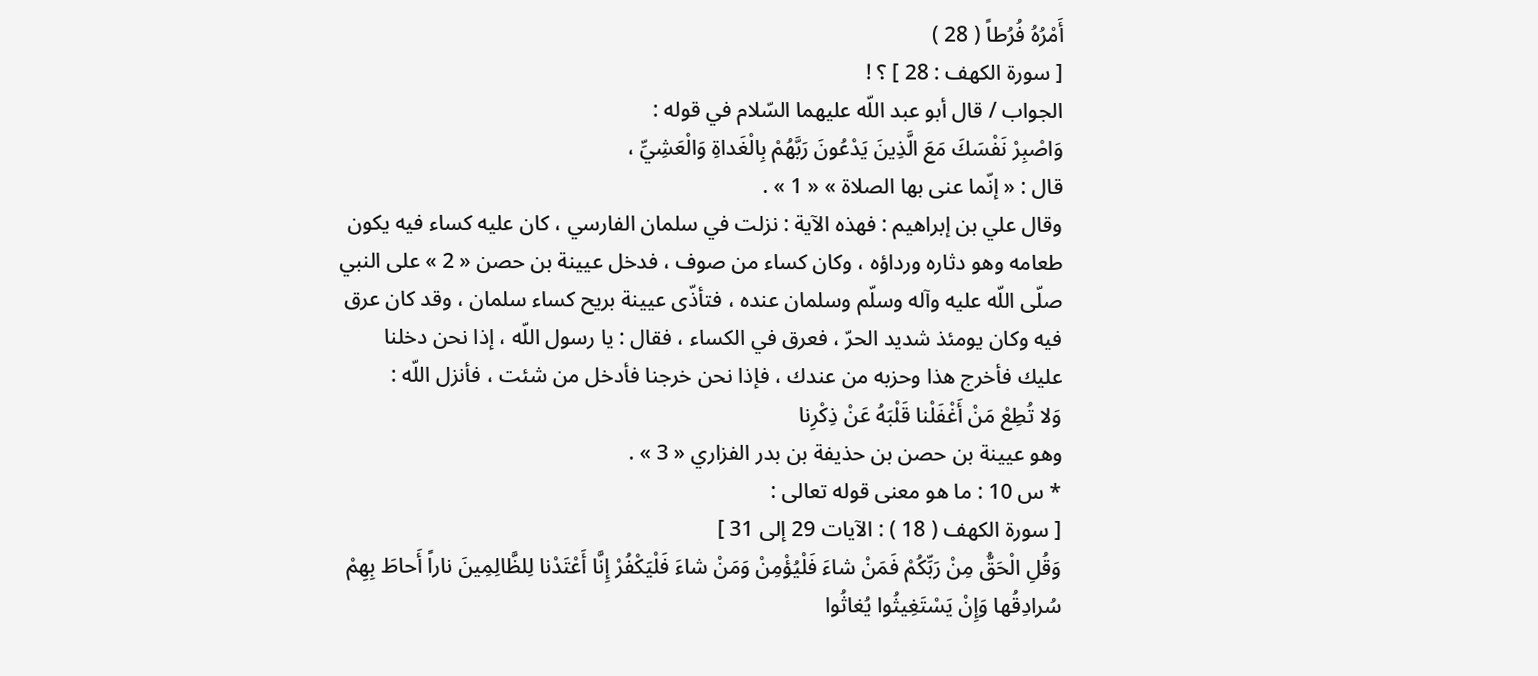أَمْرُهُ فُرُطاً ( 28 )
[ سورة الكهف : 28 ] ؟ !
الجواب / قال أبو عبد اللّه عليهما السّلام في قوله :
وَاصْبِرْ نَفْسَكَ مَعَ الَّذِينَ يَدْعُونَ رَبَّهُمْ بِالْغَداةِ وَالْعَشِيِّ ،
قال : « إنّما عنى بها الصلاة » « 1 » .
وقال علي بن إبراهيم : فهذه الآية : نزلت في سلمان الفارسي ، كان عليه كساء فيه يكون طعامه وهو دثاره ورداؤه ، وكان كساء من صوف ، فدخل عيينة بن حصن « 2 » على النبي صلّى اللّه عليه وآله وسلّم وسلمان عنده ، فتأذّى عيينة بريح كساء سلمان ، وقد كان عرق فيه وكان يومئذ شديد الحرّ ، فعرق في الكساء ، فقال : يا رسول اللّه ، إذا نحن دخلنا عليك فأخرج هذا وحزبه من عندك ، فإذا نحن خرجنا فأدخل من شئت ، فأنزل اللّه :
وَلا تُطِعْ مَنْ أَغْفَلْنا قَلْبَهُ عَنْ ذِكْرِنا
وهو عيينة بن حصن بن حذيفة بن بدر الفزاري « 3 » .
* س 10 : ما هو معنى قوله تعالى :
[ سورة الكهف ( 18 ) : الآيات 29 إلى 31 ]
وَقُلِ الْحَقُّ مِنْ رَبِّكُمْ فَمَنْ شاءَ فَلْيُؤْمِنْ وَمَنْ شاءَ فَلْيَكْفُرْ إِنَّا أَعْتَدْنا لِلظَّالِمِينَ ناراً أَحاطَ بِهِمْ سُرادِقُها وَإِنْ يَسْتَغِيثُوا يُغاثُوا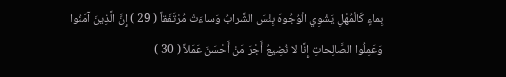بِماءٍ كَالْمُهْلِ يَشْوِي الْوُجُوهَ بِئْسَ الشَّرابُ وَساءَتْ مُرْتَفَقاً ( 29 ) إِنَّ الَّذِينَ آمَنُوا وَعَمِلُوا الصَّالِحاتِ إِنَّا لا نُضِيعُ أَجْرَ مَنْ أَحْسَنَ عَمَلاً ( 30 )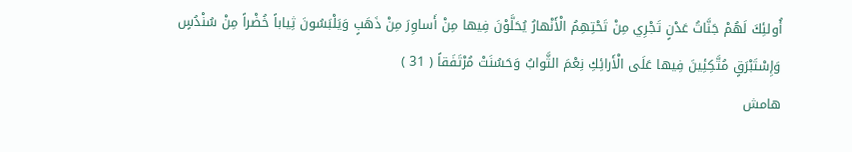أُولئِكَ لَهُمْ جَنَّاتُ عَدْنٍ تَجْرِي مِنْ تَحْتِهِمُ الْأَنْهارُ يُحَلَّوْنَ فِيها مِنْ أَساوِرَ مِنْ ذَهَبٍ وَيَلْبَسُونَ ثِياباً خُضْراً مِنْ سُنْدُسٍ وَإِسْتَبْرَقٍ مُتَّكِئِينَ فِيها عَلَى الْأَرائِكِ نِعْمَ الثَّوابُ وَحَسُنَتْ مُرْتَفَقاً ( 31 )
هامش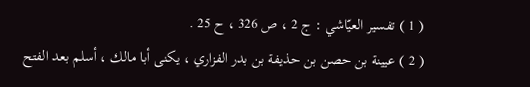( 1 ) تفسير العيّاشي : ج 2 ، ص 326 ، ح 25 .
( 2 ) عيينة بن حصن بن حذيفة بن بدر الفزاري ، يكنى أبا مالك ، أسلم بعد الفتح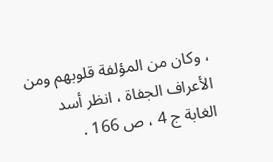، وكان من المؤلفة قلوبهم ومن الأعراف الجفاة ، انظر أسد الغابة ج 4 ، ص 166 .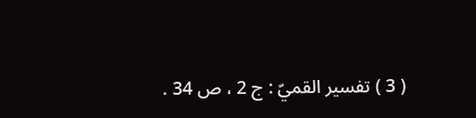( 3 ) تفسير القميّ : ج 2 ، ص 34 .